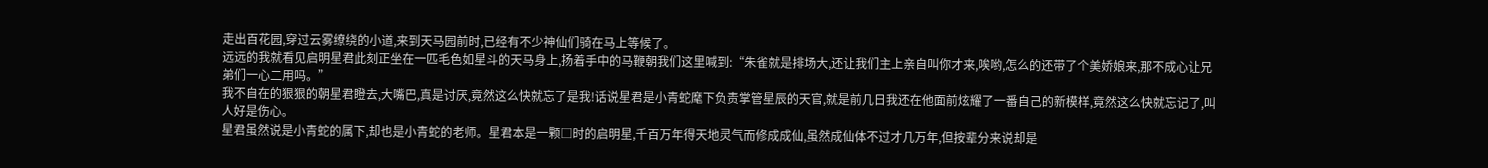走出百花园,穿过云雾缭绕的小道,来到天马园前时,已经有不少神仙们骑在马上等候了。
远远的我就看见启明星君此刻正坐在一匹毛色如星斗的天马身上,扬着手中的马鞭朝我们这里喊到:“朱雀就是排场大,还让我们主上亲自叫你才来,唉哟,怎么的还带了个美娇娘来,那不成心让兄弟们一心二用吗。”
我不自在的狠狠的朝星君瞪去,大嘴巴,真是讨厌,竟然这么快就忘了是我!话说星君是小青蛇麾下负责掌管星辰的天官,就是前几日我还在他面前炫耀了一番自己的新模样,竟然这么快就忘记了,叫人好是伤心。
星君虽然说是小青蛇的属下,却也是小青蛇的老师。星君本是一颗□时的启明星,千百万年得天地灵气而修成成仙,虽然成仙体不过才几万年,但按辈分来说却是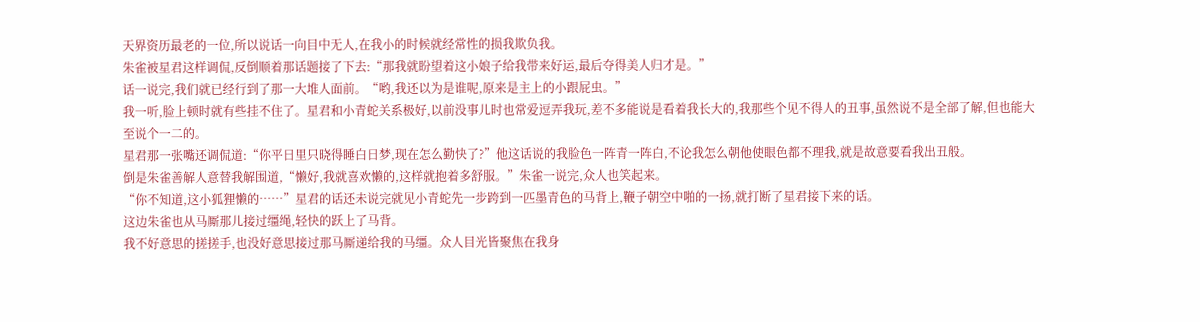天界资历最老的一位,所以说话一向目中无人,在我小的时候就经常性的损我欺负我。
朱雀被星君这样调侃,反倒顺着那话题接了下去:“那我就盼望着这小娘子给我带来好运,最后夺得美人归才是。”
话一说完,我们就已经行到了那一大堆人面前。“哟,我还以为是谁呢,原来是主上的小跟屁虫。”
我一听,脸上顿时就有些挂不住了。星君和小青蛇关系极好,以前没事儿时也常爱逗弄我玩,差不多能说是看着我长大的,我那些个见不得人的丑事,虽然说不是全部了解,但也能大至说个一二的。
星君那一张嘴还调侃道:“你平日里只晓得睡白日梦,现在怎么勤快了?”他这话说的我脸色一阵青一阵白,不论我怎么朝他使眼色都不理我,就是故意要看我出丑般。
倒是朱雀善解人意替我解围道,“懒好,我就喜欢懒的,这样就抱着多舒服。”朱雀一说完,众人也笑起来。
“你不知道,这小狐狸懒的……”星君的话还未说完就见小青蛇先一步跨到一匹墨青色的马背上,鞭子朝空中啪的一扬,就打断了星君接下来的话。
这边朱雀也从马厮那儿接过缰绳,轻快的跃上了马背。
我不好意思的搓搓手,也没好意思接过那马厮递给我的马缰。众人目光皆聚焦在我身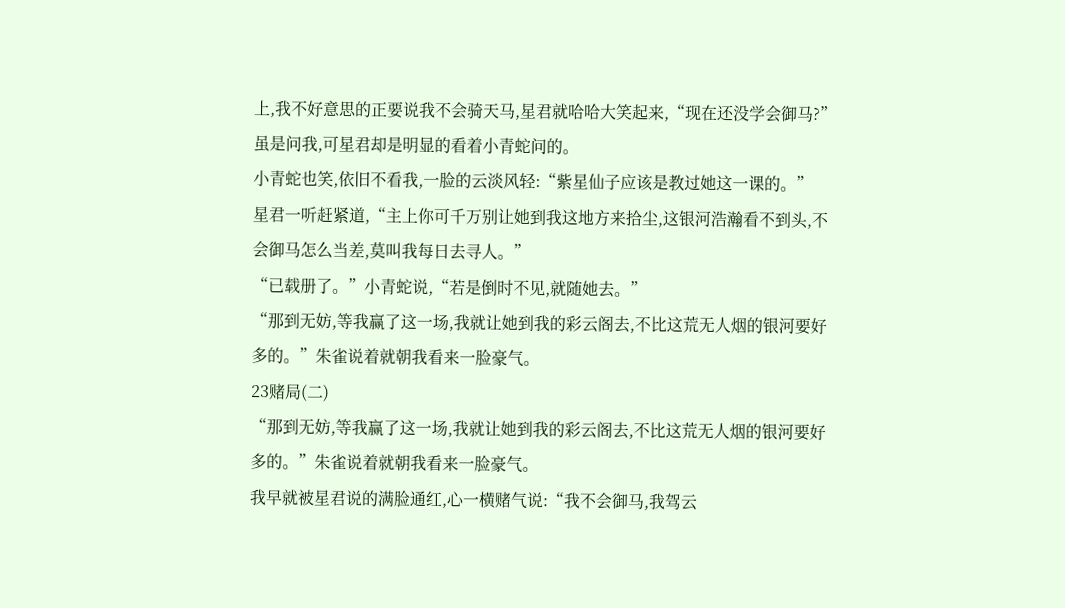上,我不好意思的正要说我不会骑天马,星君就哈哈大笑起来,“现在还没学会御马?”虽是问我,可星君却是明显的看着小青蛇问的。
小青蛇也笑,依旧不看我,一脸的云淡风轻:“紫星仙子应该是教过她这一课的。”
星君一听赶紧道,“主上你可千万别让她到我这地方来拾尘,这银河浩瀚看不到头,不会御马怎么当差,莫叫我每日去寻人。”
“已载册了。”小青蛇说,“若是倒时不见,就随她去。”
“那到无妨,等我赢了这一场,我就让她到我的彩云阁去,不比这荒无人烟的银河要好多的。”朱雀说着就朝我看来一脸豪气。
23赌局(二)
“那到无妨,等我赢了这一场,我就让她到我的彩云阁去,不比这荒无人烟的银河要好多的。”朱雀说着就朝我看来一脸豪气。
我早就被星君说的满脸通红,心一横赌气说:“我不会御马,我驾云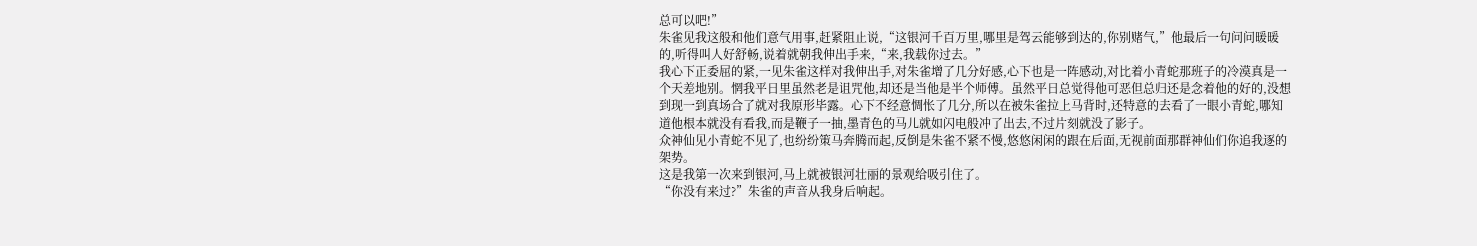总可以吧!”
朱雀见我这般和他们意气用事,赶紧阻止说,“这银河千百万里,哪里是驾云能够到达的,你别赌气,”他最后一句问问暖暖的,听得叫人好舒畅,说着就朝我伸出手来,“来,我载你过去。”
我心下正委屈的紧,一见朱雀这样对我伸出手,对朱雀增了几分好感,心下也是一阵感动,对比着小青蛇那班子的冷漠真是一个天差地别。惘我平日里虽然老是诅咒他,却还是当他是半个师傅。虽然平日总觉得他可恶但总归还是念着他的好的,没想到现一到真场合了就对我原形毕露。心下不经意惆怅了几分,所以在被朱雀拉上马背时,还特意的去看了一眼小青蛇,哪知道他根本就没有看我,而是鞭子一抽,墨青色的马儿就如闪电般冲了出去,不过片刻就没了影子。
众神仙见小青蛇不见了,也纷纷策马奔腾而起,反倒是朱雀不紧不慢,悠悠闲闲的跟在后面,无视前面那群神仙们你追我逐的架势。
这是我第一次来到银河,马上就被银河壮丽的景观给吸引住了。
“你没有来过?”朱雀的声音从我身后响起。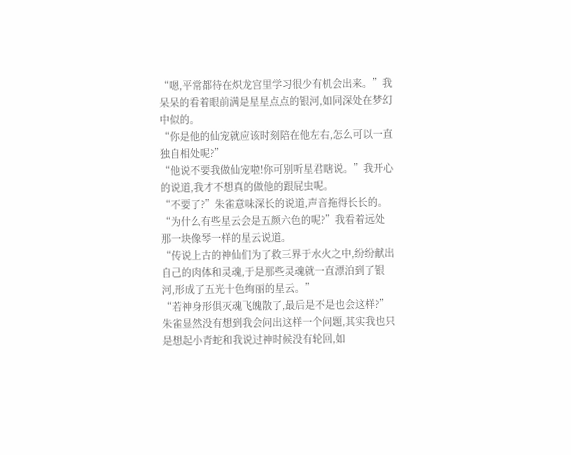“嗯,平常都待在炽龙宫里学习很少有机会出来。”我呆呆的看着眼前满是星星点点的银河,如同深处在梦幻中似的。
“你是他的仙宠就应该时刻陪在他左右,怎么可以一直独自相处呢?”
“他说不要我做仙宠啦!你可别听星君瞎说。”我开心的说道,我才不想真的做他的跟屁虫呢。
“不要了?”朱雀意味深长的说道,声音拖得长长的。
“为什么有些星云会是五颜六色的呢?”我看着远处那一块像琴一样的星云说道。
“传说上古的神仙们为了救三界于水火之中,纷纷献出自己的肉体和灵魂,于是那些灵魂就一直漂泊到了银河,形成了五光十色绚丽的星云。”
“若神身形俱灭魂飞魄散了,最后是不是也会这样?”
朱雀显然没有想到我会问出这样一个问题,其实我也只是想起小青蛇和我说过神时候没有轮回,如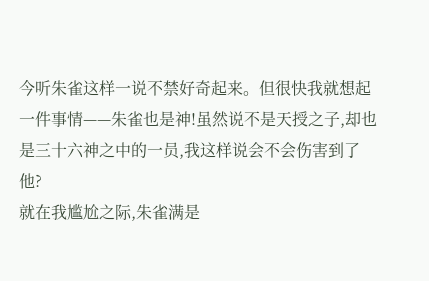今听朱雀这样一说不禁好奇起来。但很快我就想起一件事情——朱雀也是神!虽然说不是天授之子,却也是三十六神之中的一员,我这样说会不会伤害到了他?
就在我尴尬之际,朱雀满是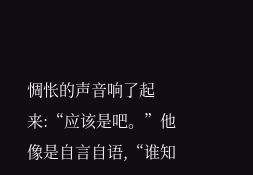惆怅的声音响了起来:“应该是吧。”他像是自言自语,“谁知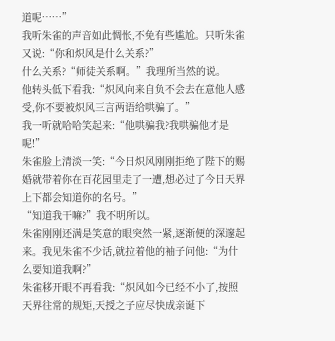道呢……”
我听朱雀的声音如此惆怅,不免有些尴尬。只听朱雀又说:“你和炽风是什么关系?”
什么关系?“师徒关系啊。”我理所当然的说。
他转头低下看我:“炽风向来自负不会去在意他人感受,你不要被炽风三言两语给哄骗了。”
我一听就哈哈笑起来:“他哄骗我?我哄骗他才是呢!”
朱雀脸上清淡一笑:“今日炽风刚刚拒绝了陛下的赐婚就带着你在百花园里走了一遭,想必过了今日天界上下都会知道你的名号。”
“知道我干嘛?”我不明所以。
朱雀刚刚还满是笑意的眼突然一紧,逐渐便的深邃起来。我见朱雀不少话,就拉着他的袖子问他:“为什么要知道我啊?”
朱雀移开眼不再看我:“炽风如今已经不小了,按照天界往常的规矩,天授之子应尽快成亲诞下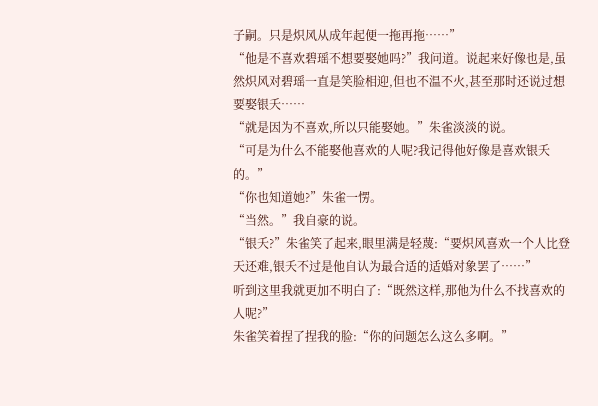子嗣。只是炽风从成年起便一拖再拖……”
“他是不喜欢碧瑶不想要娶她吗?”我问道。说起来好像也是,虽然炽风对碧瑶一直是笑脸相迎,但也不温不火,甚至那时还说过想要娶银夭……
“就是因为不喜欢,所以只能娶她。”朱雀淡淡的说。
“可是为什么不能娶他喜欢的人呢?我记得他好像是喜欢银夭的。”
“你也知道她?”朱雀一愣。
“当然。”我自豪的说。
“银夭?”朱雀笑了起来,眼里满是轻蔑:“要炽风喜欢一个人比登天还难,银夭不过是他自认为最合适的适婚对象罢了……”
听到这里我就更加不明白了:“既然这样,那他为什么不找喜欢的人呢?”
朱雀笑着捏了捏我的脸:“你的问题怎么这么多啊。”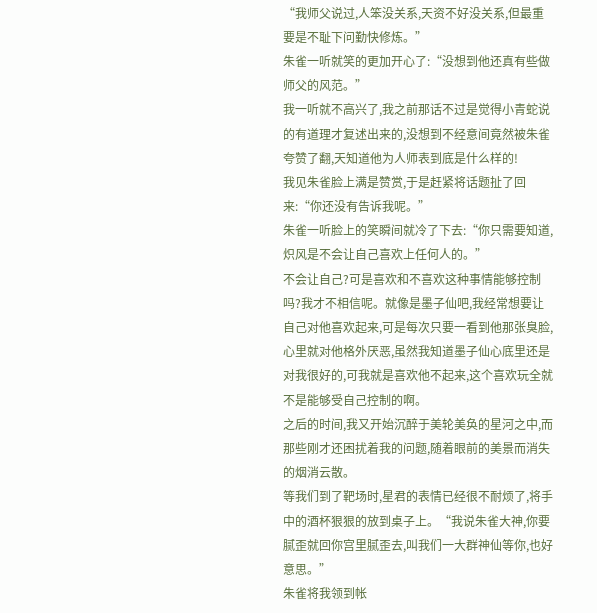“我师父说过,人笨没关系,天资不好没关系,但最重要是不耻下问勤快修炼。”
朱雀一听就笑的更加开心了:“没想到他还真有些做师父的风范。”
我一听就不高兴了,我之前那话不过是觉得小青蛇说的有道理才复述出来的,没想到不经意间竟然被朱雀夸赞了翻,天知道他为人师表到底是什么样的!
我见朱雀脸上满是赞赏,于是赶紧将话题扯了回来:“你还没有告诉我呢。”
朱雀一听脸上的笑瞬间就冷了下去:“你只需要知道,炽风是不会让自己喜欢上任何人的。”
不会让自己?可是喜欢和不喜欢这种事情能够控制吗?我才不相信呢。就像是墨子仙吧,我经常想要让自己对他喜欢起来,可是每次只要一看到他那张臭脸,心里就对他格外厌恶,虽然我知道墨子仙心底里还是对我很好的,可我就是喜欢他不起来,这个喜欢玩全就不是能够受自己控制的啊。
之后的时间,我又开始沉醉于美轮美奂的星河之中,而那些刚才还困扰着我的问题,随着眼前的美景而消失的烟消云散。
等我们到了靶场时,星君的表情已经很不耐烦了,将手中的酒杯狠狠的放到桌子上。“我说朱雀大神,你要腻歪就回你宫里腻歪去,叫我们一大群神仙等你,也好意思。”
朱雀将我领到帐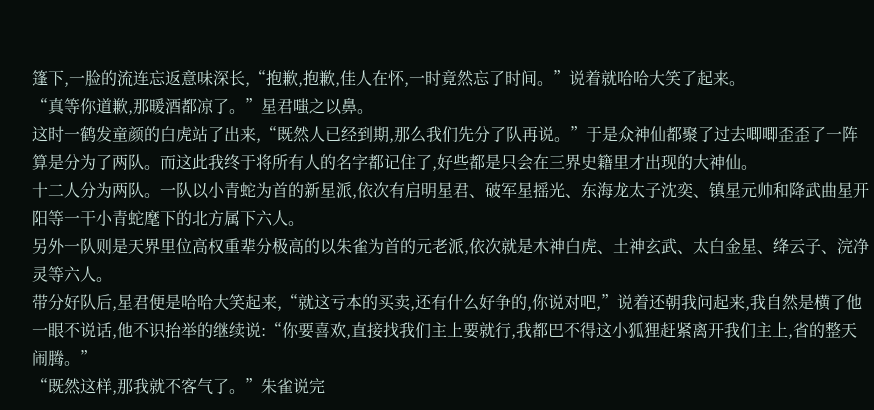篷下,一脸的流连忘返意味深长,“抱歉,抱歉,佳人在怀,一时竟然忘了时间。”说着就哈哈大笑了起来。
“真等你道歉,那暖酒都凉了。”星君嗤之以鼻。
这时一鹤发童颜的白虎站了出来,“既然人已经到期,那么我们先分了队再说。”于是众神仙都聚了过去唧唧歪歪了一阵算是分为了两队。而这此我终于将所有人的名字都记住了,好些都是只会在三界史籍里才出现的大神仙。
十二人分为两队。一队以小青蛇为首的新星派,依次有启明星君、破军星摇光、东海龙太子沈奕、镇星元帅和降武曲星开阳等一干小青蛇麾下的北方属下六人。
另外一队则是天界里位高权重辈分极高的以朱雀为首的元老派,依次就是木神白虎、土神玄武、太白金星、绛云子、浣净灵等六人。
带分好队后,星君便是哈哈大笑起来,“就这亏本的买卖,还有什么好争的,你说对吧,”说着还朝我问起来,我自然是横了他一眼不说话,他不识抬举的继续说:“你要喜欢,直接找我们主上要就行,我都巴不得这小狐狸赶紧离开我们主上,省的整天闹腾。”
“既然这样,那我就不客气了。”朱雀说完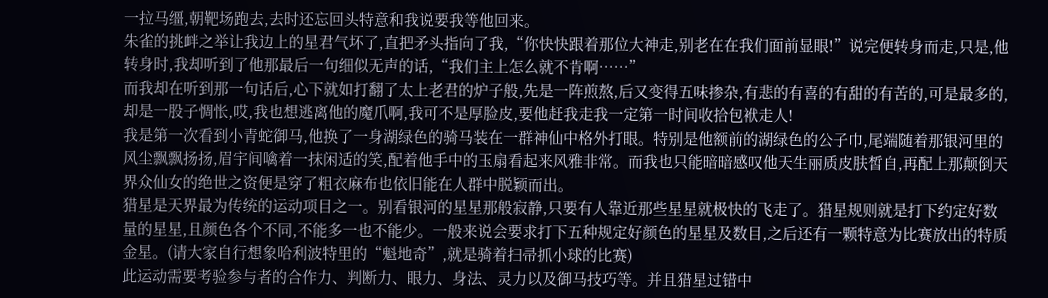一拉马缰,朝靶场跑去,去时还忘回头特意和我说要我等他回来。
朱雀的挑衅之举让我边上的星君气坏了,直把矛头指向了我,“你快快跟着那位大神走,别老在在我们面前显眼!”说完便转身而走,只是,他转身时,我却听到了他那最后一句细似无声的话,“我们主上怎么就不肯啊……”
而我却在听到那一句话后,心下就如打翻了太上老君的炉子般,先是一阵煎熬,后又变得五味掺杂,有悲的有喜的有甜的有苦的,可是最多的,却是一股子惆怅,哎,我也想逃离他的魔爪啊,我可不是厚脸皮,要他赶我走我一定第一时间收拾包袱走人!
我是第一次看到小青蛇御马,他换了一身湖绿色的骑马装在一群神仙中格外打眼。特别是他额前的湖绿色的公子巾,尾端随着那银河里的风尘飘飘扬扬,眉宇间噙着一抹闲适的笑,配着他手中的玉扇看起来风雅非常。而我也只能暗暗感叹他天生丽质皮肤皙自,再配上那颠倒天界众仙女的绝世之资便是穿了粗衣麻布也依旧能在人群中脱颖而出。
猎星是天界最为传统的运动项目之一。别看银河的星星那般寂静,只要有人靠近那些星星就极快的飞走了。猎星规则就是打下约定好数量的星星,且颜色各个不同,不能多一也不能少。一般来说会要求打下五种规定好颜色的星星及数目,之后还有一颗特意为比赛放出的特质金星。(请大家自行想象哈利波特里的“魁地奇”,就是骑着扫帚抓小球的比赛)
此运动需要考验参与者的合作力、判断力、眼力、身法、灵力以及御马技巧等。并且猎星过错中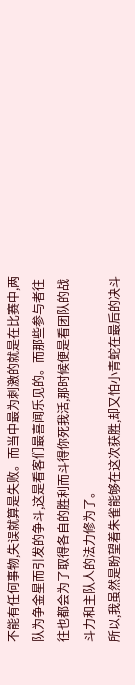不能有任何事物,失误就算是失败。而当中最为刺激的就是在比赛中,两队为争金星而引发的争斗,这是看客们最喜闻乐见的。而那些参与者往往也都会为了取得各自的胜利而斗得你死我活,那时候便是看团队的战斗力和主队人的法力修为了。
所以,我虽然是盼望着朱雀能够在这次获胜,却又怕小青蛇在最后的决斗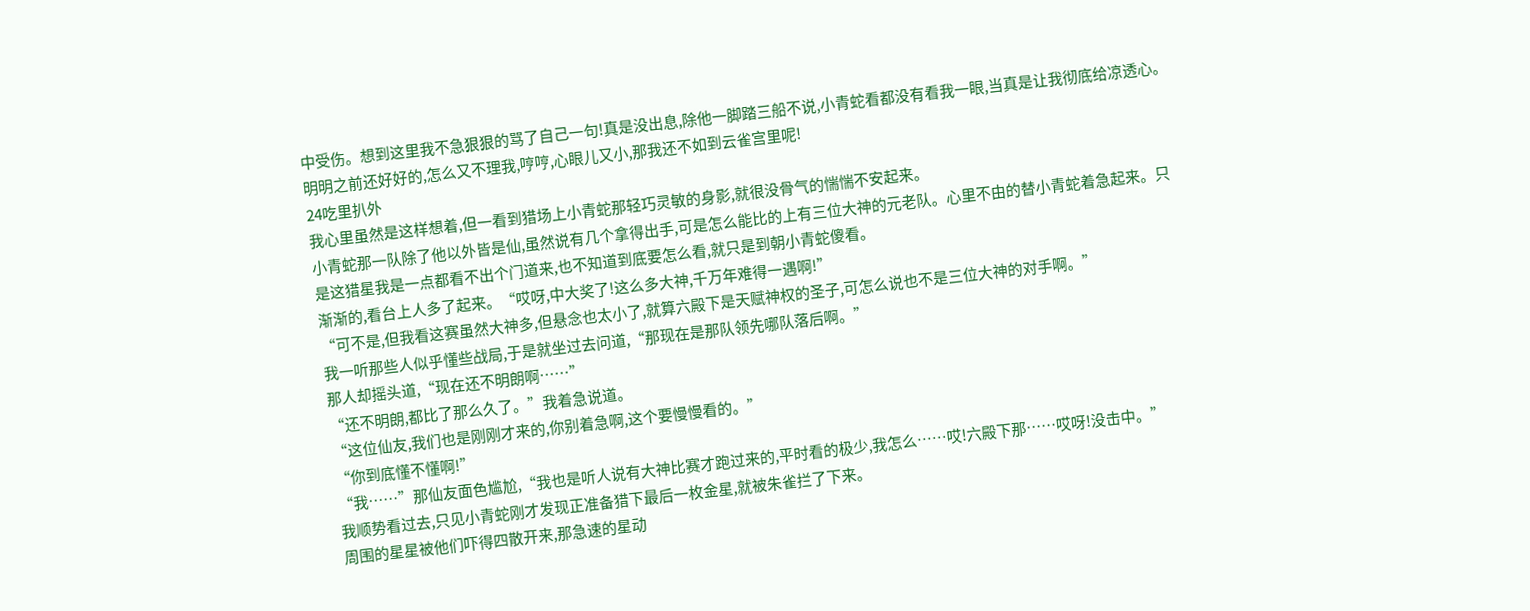中受伤。想到这里我不急狠狠的骂了自己一句!真是没出息,除他一脚踏三船不说,小青蛇看都没有看我一眼,当真是让我彻底给凉透心。明明之前还好好的,怎么又不理我,哼哼,心眼儿又小,那我还不如到云雀宫里呢!
24吃里扒外
我心里虽然是这样想着,但一看到猎场上小青蛇那轻巧灵敏的身影,就很没骨气的惴惴不安起来。
小青蛇那一队除了他以外皆是仙,虽然说有几个拿得出手,可是怎么能比的上有三位大神的元老队。心里不由的替小青蛇着急起来。只是这猎星我是一点都看不出个门道来,也不知道到底要怎么看,就只是到朝小青蛇傻看。
渐渐的,看台上人多了起来。“哎呀,中大奖了!这么多大神,千万年难得一遇啊!”
“可不是,但我看这赛虽然大神多,但悬念也太小了,就算六殿下是天赋神权的圣子,可怎么说也不是三位大神的对手啊。”
我一听那些人似乎懂些战局,于是就坐过去问道,“那现在是那队领先哪队落后啊。”
那人却摇头道,“现在还不明朗啊……”
“还不明朗,都比了那么久了。”我着急说道。
“这位仙友,我们也是刚刚才来的,你别着急啊,这个要慢慢看的。”
“你到底懂不懂啊!”
“我……”那仙友面色尴尬,“我也是听人说有大神比赛才跑过来的,平时看的极少,我怎么……哎!六殿下那……哎呀!没击中。”
我顺势看过去,只见小青蛇刚才发现正准备猎下最后一枚金星,就被朱雀拦了下来。
周围的星星被他们吓得四散开来,那急速的星动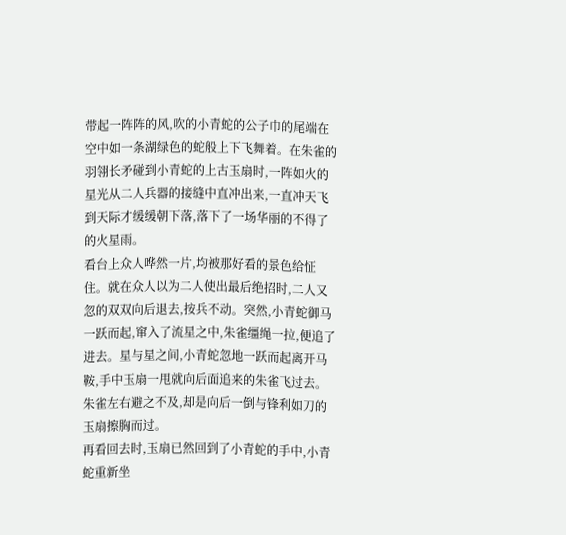带起一阵阵的风,吹的小青蛇的公子巾的尾端在空中如一条湖绿色的蛇般上下飞舞着。在朱雀的羽翎长矛碰到小青蛇的上古玉扇时,一阵如火的星光从二人兵器的接缝中直冲出来,一直冲天飞到天际才缓缓朝下落,落下了一场华丽的不得了的火星雨。
看台上众人哗然一片,均被那好看的景色给怔住。就在众人以为二人使出最后绝招时,二人又忽的双双向后退去,按兵不动。突然,小青蛇御马一跃而起,窜入了流星之中,朱雀缰绳一拉,便追了进去。星与星之间,小青蛇忽地一跃而起离开马鞍,手中玉扇一甩就向后面追来的朱雀飞过去。朱雀左右避之不及,却是向后一倒与锋利如刀的玉扇擦胸而过。
再看回去时,玉扇已然回到了小青蛇的手中,小青蛇重新坐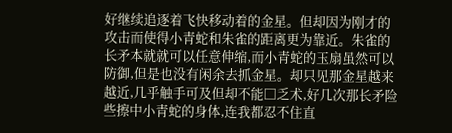好继续追逐着飞快移动着的金星。但却因为刚才的攻击而使得小青蛇和朱雀的距离更为靠近。朱雀的长矛本就就可以任意伸缩,而小青蛇的玉扇虽然可以防御,但是也没有闲余去抓金星。却只见那金星越来越近,几乎触手可及但却不能□乏术,好几次那长矛险些擦中小青蛇的身体,连我都忍不住直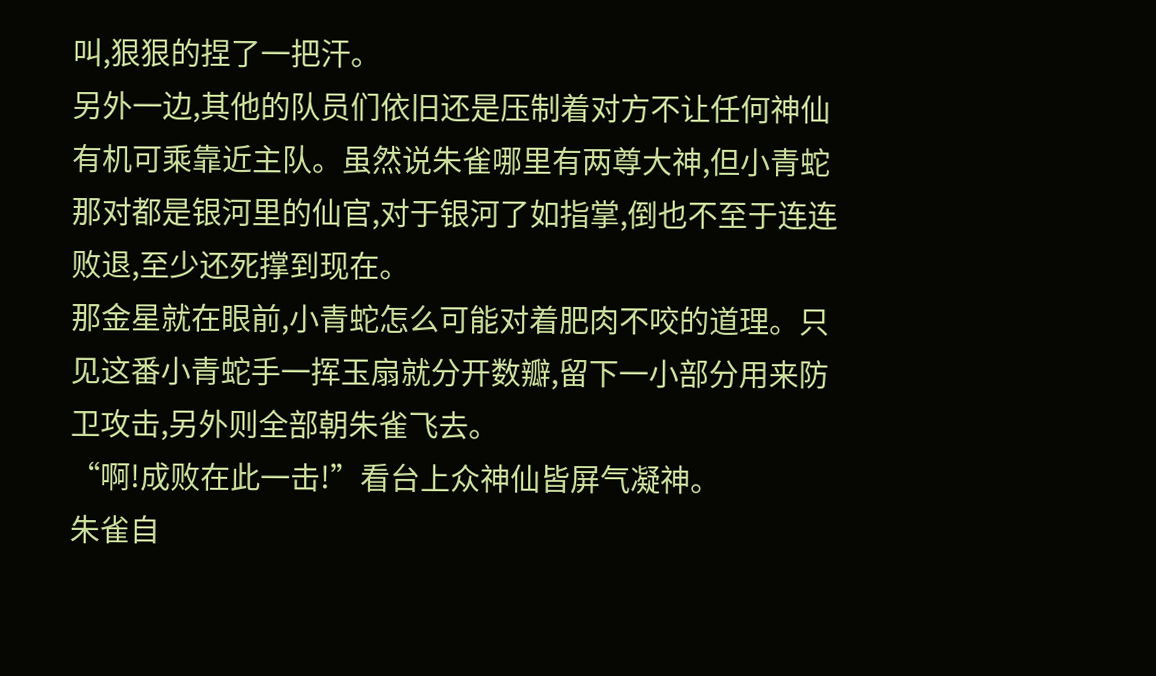叫,狠狠的捏了一把汗。
另外一边,其他的队员们依旧还是压制着对方不让任何神仙有机可乘靠近主队。虽然说朱雀哪里有两尊大神,但小青蛇那对都是银河里的仙官,对于银河了如指掌,倒也不至于连连败退,至少还死撑到现在。
那金星就在眼前,小青蛇怎么可能对着肥肉不咬的道理。只见这番小青蛇手一挥玉扇就分开数瓣,留下一小部分用来防卫攻击,另外则全部朝朱雀飞去。
“啊!成败在此一击!”看台上众神仙皆屏气凝神。
朱雀自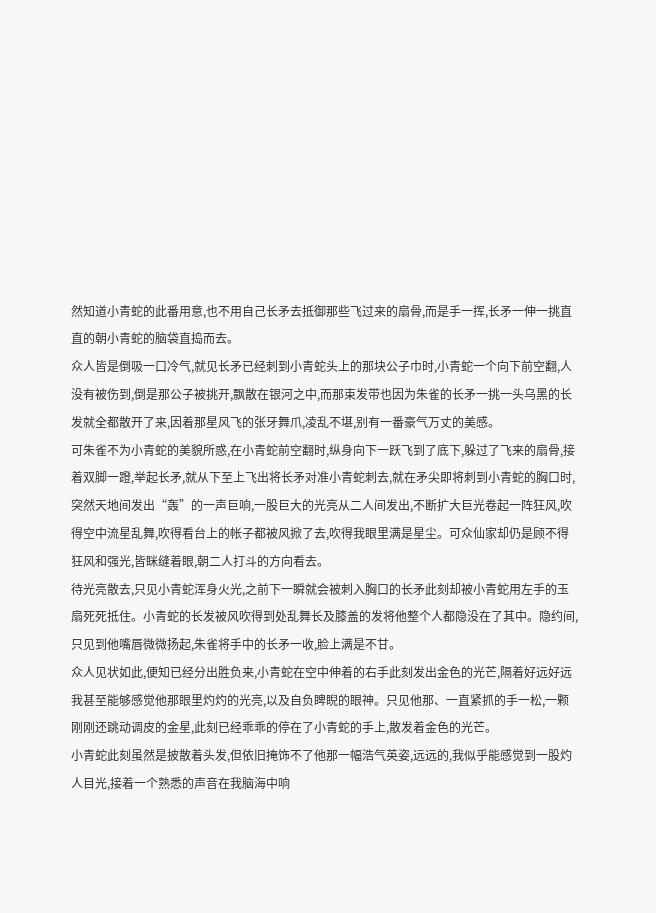然知道小青蛇的此番用意,也不用自己长矛去抵御那些飞过来的扇骨,而是手一挥,长矛一伸一挑直直的朝小青蛇的脑袋直捣而去。
众人皆是倒吸一口冷气,就见长矛已经刺到小青蛇头上的那块公子巾时,小青蛇一个向下前空翻,人没有被伤到,倒是那公子被挑开,飘散在银河之中,而那束发带也因为朱雀的长矛一挑一头乌黑的长发就全都散开了来,因着那星风飞的张牙舞爪,凌乱不堪,别有一番豪气万丈的美感。
可朱雀不为小青蛇的美貌所惑,在小青蛇前空翻时,纵身向下一跃飞到了底下,躲过了飞来的扇骨,接着双脚一蹬,举起长矛,就从下至上飞出将长矛对准小青蛇刺去,就在矛尖即将刺到小青蛇的胸口时,突然天地间发出“轰”的一声巨响,一股巨大的光亮从二人间发出,不断扩大巨光卷起一阵狂风,吹得空中流星乱舞,吹得看台上的帐子都被风掀了去,吹得我眼里满是星尘。可众仙家却仍是顾不得狂风和强光,皆眯缝着眼,朝二人打斗的方向看去。
待光亮散去,只见小青蛇浑身火光,之前下一瞬就会被刺入胸口的长矛此刻却被小青蛇用左手的玉扇死死抵住。小青蛇的长发被风吹得到处乱舞长及膝盖的发将他整个人都隐没在了其中。隐约间,只见到他嘴唇微微扬起,朱雀将手中的长矛一收,脸上满是不甘。
众人见状如此,便知已经分出胜负来,小青蛇在空中伸着的右手此刻发出金色的光芒,隔着好远好远我甚至能够感觉他那眼里灼灼的光亮,以及自负睥睨的眼神。只见他那、一直紧抓的手一松,一颗刚刚还跳动调皮的金星,此刻已经乖乖的停在了小青蛇的手上,散发着金色的光芒。
小青蛇此刻虽然是披散着头发,但依旧掩饰不了他那一幅浩气英姿,远远的,我似乎能感觉到一股灼人目光,接着一个熟悉的声音在我脑海中响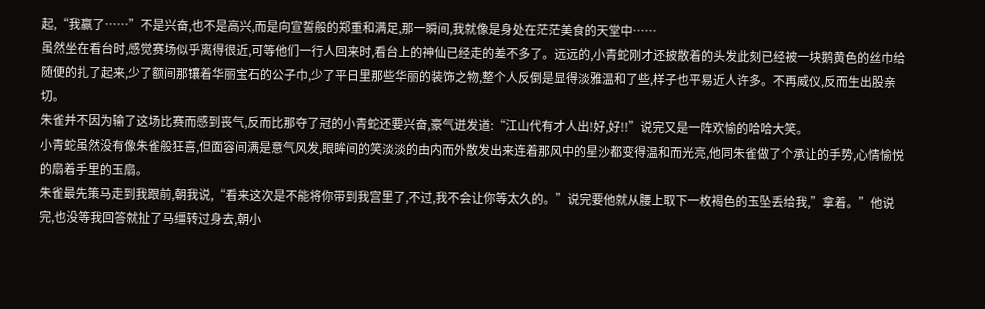起,“我赢了……”不是兴奋,也不是高兴,而是向宣誓般的郑重和满足,那一瞬间,我就像是身处在茫茫美食的天堂中……
虽然坐在看台时,感觉赛场似乎离得很近,可等他们一行人回来时,看台上的神仙已经走的差不多了。远远的,小青蛇刚才还披散着的头发此刻已经被一块鹅黄色的丝巾给随便的扎了起来,少了额间那镶着华丽宝石的公子巾,少了平日里那些华丽的装饰之物,整个人反倒是显得淡雅温和了些,样子也平易近人许多。不再威仪,反而生出股亲切。
朱雀并不因为输了这场比赛而感到丧气,反而比那夺了冠的小青蛇还要兴奋,豪气迸发道:“江山代有才人出!好,好!!”说完又是一阵欢愉的哈哈大笑。
小青蛇虽然没有像朱雀般狂喜,但面容间满是意气风发,眼眸间的笑淡淡的由内而外散发出来连着那风中的星沙都变得温和而光亮,他同朱雀做了个承让的手势,心情愉悦的扇着手里的玉扇。
朱雀最先策马走到我跟前,朝我说,“看来这次是不能将你带到我宫里了,不过,我不会让你等太久的。”说完要他就从腰上取下一枚褐色的玉坠丢给我,”拿着。”他说完,也没等我回答就扯了马缰转过身去,朝小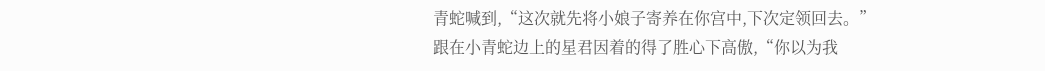青蛇喊到,“这次就先将小娘子寄养在你宫中,下次定领回去。”
跟在小青蛇边上的星君因着的得了胜心下高傲,“你以为我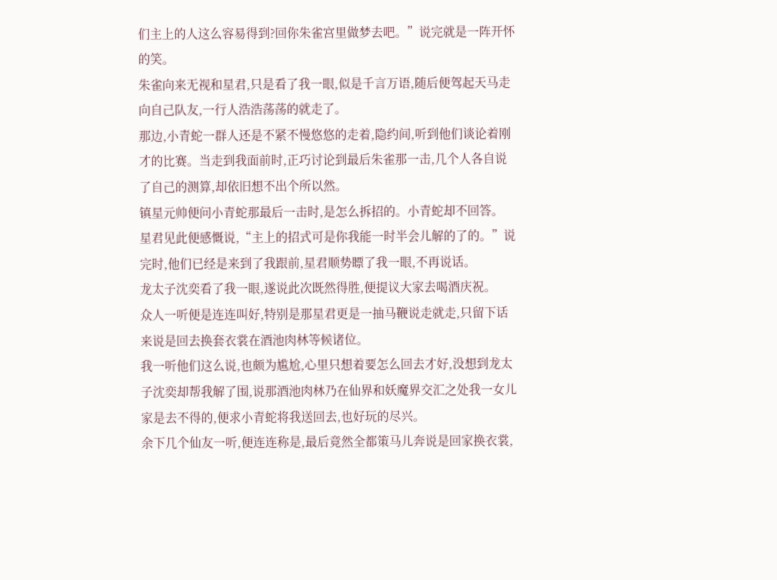们主上的人这么容易得到?回你朱雀宫里做梦去吧。”说完就是一阵开怀的笑。
朱雀向来无视和星君,只是看了我一眼,似是千言万语,随后便驾起天马走向自己队友,一行人浩浩荡荡的就走了。
那边,小青蛇一群人还是不紧不慢悠悠的走着,隐约间,听到他们谈论着刚才的比赛。当走到我面前时,正巧讨论到最后朱雀那一击,几个人各自说了自己的测算,却依旧想不出个所以然。
镇星元帅便问小青蛇那最后一击时,是怎么拆招的。小青蛇却不回答。
星君见此便感慨说,“主上的招式可是你我能一时半会儿解的了的。”说完时,他们已经是来到了我跟前,星君顺势瞟了我一眼,不再说话。
龙太子沈奕看了我一眼,遂说此次既然得胜,便提议大家去喝酒庆祝。
众人一听便是连连叫好,特别是那星君更是一抽马鞭说走就走,只留下话来说是回去换套衣裳在酒池肉林等候诸位。
我一听他们这么说,也颇为尴尬,心里只想着要怎么回去才好,没想到龙太子沈奕却帮我解了围,说那酒池肉林乃在仙界和妖魔界交汇之处我一女儿家是去不得的,便求小青蛇将我送回去,也好玩的尽兴。
余下几个仙友一听,便连连称是,最后竟然全都策马儿奔说是回家换衣裳,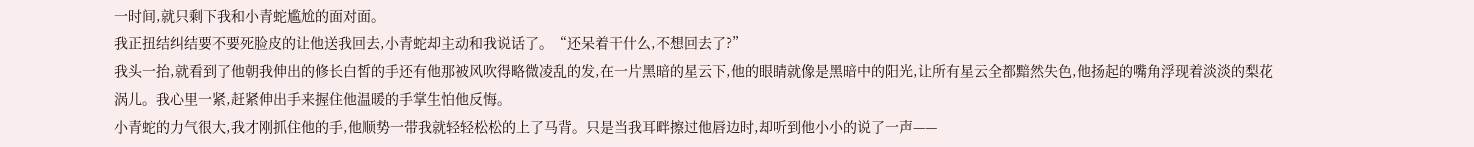一时间,就只剩下我和小青蛇尴尬的面对面。
我正扭结纠结要不要死脸皮的让他送我回去,小青蛇却主动和我说话了。“还呆着干什么,不想回去了?”
我头一抬,就看到了他朝我伸出的修长白皙的手还有他那被风吹得略微凌乱的发,在一片黑暗的星云下,他的眼睛就像是黑暗中的阳光,让所有星云全都黯然失色,他扬起的嘴角浮现着淡淡的梨花涡儿。我心里一紧,赶紧伸出手来握住他温暖的手掌生怕他反悔。
小青蛇的力气很大,我才刚抓住他的手,他顺势一带我就轻轻松松的上了马背。只是当我耳畔擦过他唇边时,却听到他小小的说了一声——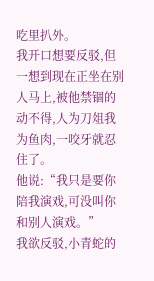吃里扒外。
我开口想要反驳,但一想到现在正坐在别人马上,被他禁锢的动不得,人为刀俎我为鱼肉,一咬牙就忍住了。
他说:“我只是要你陪我演戏,可没叫你和别人演戏。”
我欲反驳,小青蛇的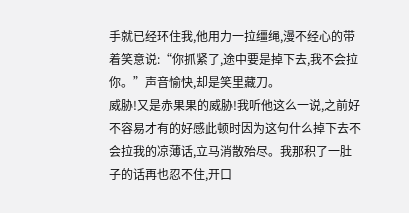手就已经环住我,他用力一拉缰绳,漫不经心的带着笑意说:“你抓紧了,途中要是掉下去,我不会拉你。”声音愉快,却是笑里藏刀。
威胁!又是赤果果的威胁!我听他这么一说,之前好不容易才有的好感此顿时因为这句什么掉下去不会拉我的凉薄话,立马消散殆尽。我那积了一肚子的话再也忍不住,开口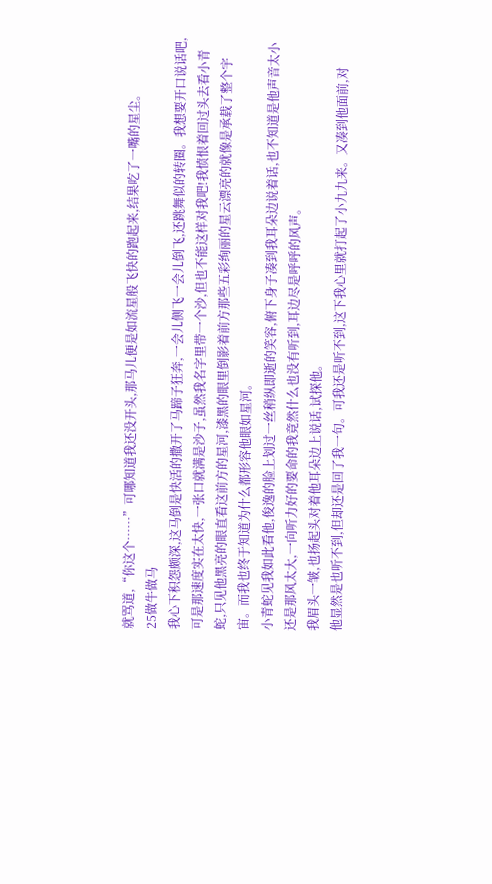就骂道,“你这个……”可哪知道我还没开头,那马儿便是如流星般飞快的跑起来,结果吃了一嘴的星尘。
25做牛做马
我心下积怨颇深,这马倒是快活的撒开了马蹄子狂奔,一会儿侧飞一会儿倒飞,还跳舞似的转圈。我想要开口说话吧,可是那速度实在太快,一张口就满是沙子,虽然我名字里带一个沙,但也不能这样对我吧!我愤恨着回过头去看小青蛇,只见他黑亮的眼直看这前方的星河,漆黑的眼里倒影着前方那些五彩绚丽的星云漂亮的就像是承载了整个宇宙。而我也终于知道为什么都形容他眼如星河。
小青蛇见我如此看他,俊逸的脸上划过一丝稍纵即逝的笑容,俯下身子凑到我耳朵边说着话,也不知道是他声音太小还是那风太大,一向听力好的要命的我竟然什么也没有听到,耳边尽是呼呼的风声。
我眉头一皱,也扬起头对着他耳朵边上说话,试探他。
他显然是也听不到,但却还是回了我一句。可我还是听不到,这下我心里就打起了小九九来。又凑到他面前,对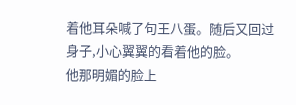着他耳朵喊了句王八蛋。随后又回过身子,小心翼翼的看着他的脸。
他那明媚的脸上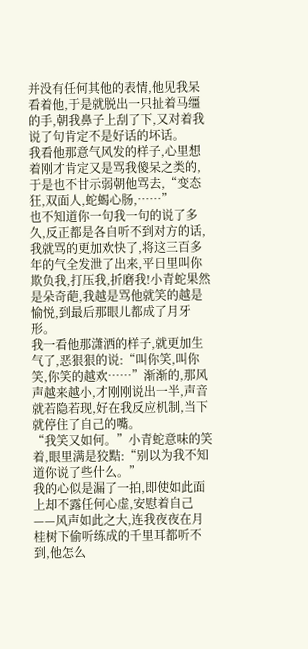并没有任何其他的表情,他见我呆看着他,于是就脱出一只扯着马缰的手,朝我鼻子上刮了下,又对着我说了句肯定不是好话的坏话。
我看他那意气风发的样子,心里想着刚才肯定又是骂我傻呆之类的,于是也不甘示弱朝他骂去,“变态狂,双面人,蛇蝎心肠,……”
也不知道你一句我一句的说了多久,反正都是各自听不到对方的话,我就骂的更加欢快了,将这三百多年的气全发泄了出来,平日里叫你欺负我,打压我,折磨我!小青蛇果然是朵奇葩,我越是骂他就笑的越是愉悦,到最后那眼儿都成了月牙形。
我一看他那潇洒的样子,就更加生气了,恶狠狠的说:“叫你笑,叫你笑,你笑的越欢……”渐渐的,那风声越来越小,才刚刚说出一半,声音就若隐若现,好在我反应机制,当下就停住了自己的嘴。
“我笑又如何。”小青蛇意味的笑着,眼里满是狡黠:“别以为我不知道你说了些什么。”
我的心似是漏了一拍,即使如此面上却不露任何心虚,安慰着自己——风声如此之大,连我夜夜在月桂树下偷听练成的千里耳都听不到,他怎么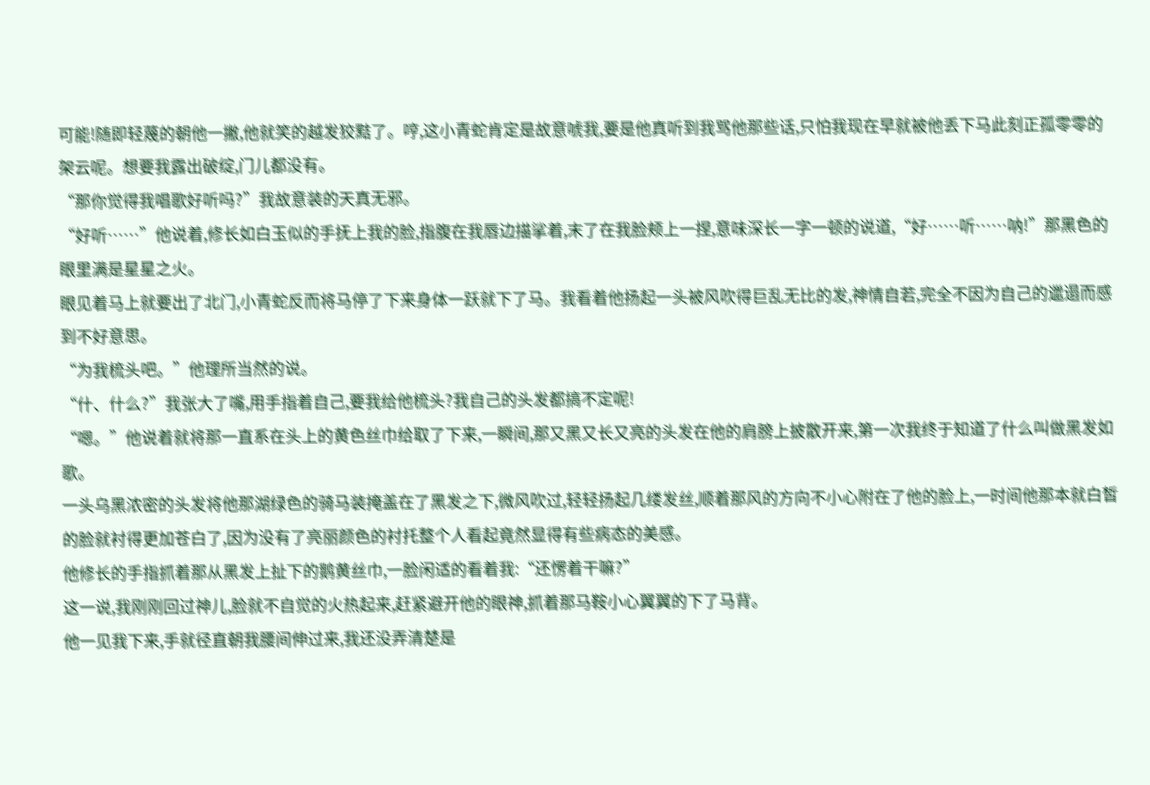可能!随即轻蔑的朝他一撇,他就笑的越发狡黠了。哼,这小青蛇肯定是故意唬我,要是他真听到我骂他那些话,只怕我现在早就被他丢下马此刻正孤零零的架云呢。想要我露出破绽,门儿都没有。
“那你觉得我唱歌好听吗?”我故意装的天真无邪。
“好听……”他说着,修长如白玉似的手抚上我的脸,指腹在我唇边描挲着,末了在我脸颊上一捏,意味深长一字一顿的说道,“好……听……呐!”那黑色的眼里满是星星之火。
眼见着马上就要出了北门,小青蛇反而将马停了下来身体一跃就下了马。我看着他扬起一头被风吹得巨乱无比的发,神情自若,完全不因为自己的邋遢而感到不好意思。
“为我梳头吧。”他理所当然的说。
“什、什么?”我张大了嘴,用手指着自己,要我给他梳头?我自己的头发都搞不定呢!
“嗯。”他说着就将那一直系在头上的黄色丝巾给取了下来,一瞬间,那又黑又长又亮的头发在他的肩膀上披散开来,第一次我终于知道了什么叫做黑发如歌。
一头乌黑浓密的头发将他那湖绿色的骑马装掩盖在了黑发之下,微风吹过,轻轻扬起几缕发丝,顺着那风的方向不小心附在了他的脸上,一时间他那本就白皙的脸就衬得更加苍白了,因为没有了亮丽颜色的衬托整个人看起竟然显得有些病态的美感。
他修长的手指抓着那从黑发上扯下的鹅黄丝巾,一脸闲适的看着我:“还愣着干嘛?”
这一说,我刚刚回过神儿,脸就不自觉的火热起来,赶紧避开他的眼神,抓着那马鞍小心翼翼的下了马背。
他一见我下来,手就径直朝我腰间伸过来,我还没弄清楚是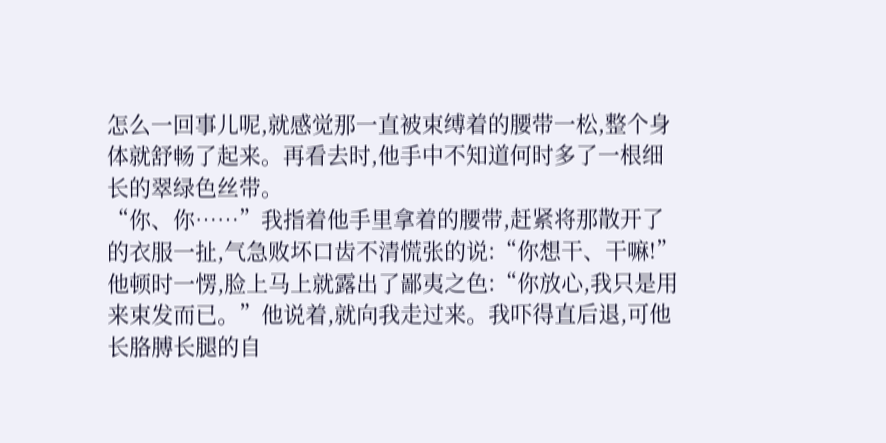怎么一回事儿呢,就感觉那一直被束缚着的腰带一松,整个身体就舒畅了起来。再看去时,他手中不知道何时多了一根细长的翠绿色丝带。
“你、你……”我指着他手里拿着的腰带,赶紧将那散开了的衣服一扯,气急败坏口齿不清慌张的说:“你想干、干嘛!”
他顿时一愣,脸上马上就露出了鄙夷之色:“你放心,我只是用来束发而已。”他说着,就向我走过来。我吓得直后退,可他长胳膊长腿的自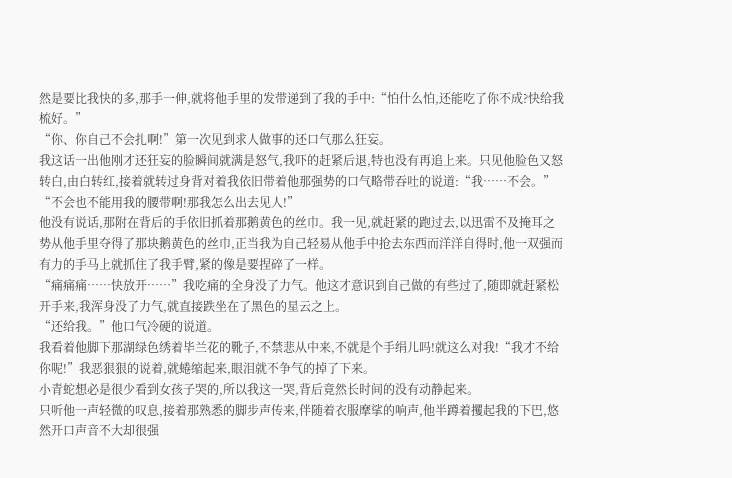然是要比我快的多,那手一伸,就将他手里的发带递到了我的手中:“怕什么怕,还能吃了你不成?快给我梳好。”
“你、你自己不会扎啊!”第一次见到求人做事的还口气那么狂妄。
我这话一出他刚才还狂妄的脸瞬间就满是怒气,我吓的赶紧后退,特也没有再追上来。只见他脸色又怒转白,由白转红,接着就转过身背对着我依旧带着他那强势的口气略带吞吐的说道:“我……不会。”
“不会也不能用我的腰带啊!那我怎么出去见人!”
他没有说话,那附在背后的手依旧抓着那鹅黄色的丝巾。我一见,就赶紧的跑过去,以迅雷不及掩耳之势从他手里夺得了那块鹅黄色的丝巾,正当我为自己轻易从他手中抢去东西而洋洋自得时,他一双强而有力的手马上就抓住了我手臂,紧的像是要捏碎了一样。
“痛痛痛……快放开……”我吃痛的全身没了力气。他这才意识到自己做的有些过了,随即就赶紧松开手来,我浑身没了力气,就直接跌坐在了黑色的星云之上。
“还给我。”他口气冷硬的说道。
我看着他脚下那湖绿色绣着毕兰花的靴子,不禁悲从中来,不就是个手绢儿吗!就这么对我!“我才不给你呢!”我恶狠狠的说着,就蜷缩起来,眼泪就不争气的掉了下来。
小青蛇想必是很少看到女孩子哭的,所以我这一哭,背后竟然长时间的没有动静起来。
只听他一声轻微的叹息,接着那熟悉的脚步声传来,伴随着衣服摩挲的响声,他半蹲着攫起我的下巴,悠然开口声音不大却很强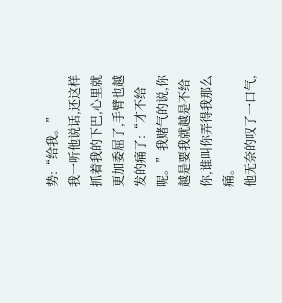势:“给我。”
我一听他说话,还这样抓着我的下巴,心里就更加委屈了,手臂也越发的痛了:“才不给呢。”我赌气的说,你越是要我就越是不给你,谁叫你弄得我那么痛。
他无奈的叹了一口气,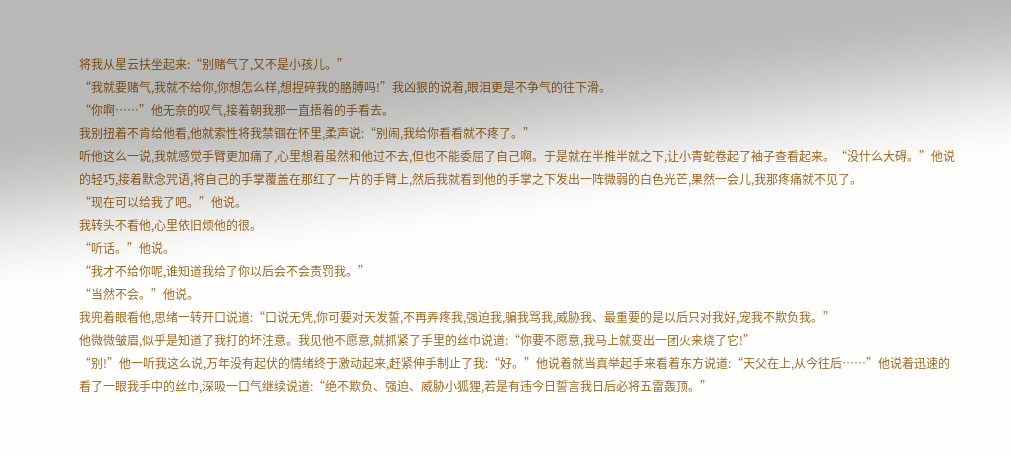将我从星云扶坐起来:“别赌气了,又不是小孩儿。”
“我就要赌气,我就不给你,你想怎么样,想捏碎我的胳膊吗!”我凶狠的说着,眼泪更是不争气的往下滑。
“你啊……”他无奈的叹气,接着朝我那一直捂着的手看去。
我别扭着不肯给他看,他就索性将我禁锢在怀里,柔声说:“别闹,我给你看看就不疼了。”
听他这么一说,我就感觉手臂更加痛了,心里想着虽然和他过不去,但也不能委屈了自己啊。于是就在半推半就之下,让小青蛇卷起了袖子查看起来。“没什么大碍。”他说的轻巧,接着默念咒语,将自己的手掌覆盖在那红了一片的手臂上,然后我就看到他的手掌之下发出一阵微弱的白色光芒,果然一会儿,我那疼痛就不见了。
“现在可以给我了吧。”他说。
我转头不看他,心里依旧烦他的很。
“听话。”他说。
“我才不给你呢,谁知道我给了你以后会不会责罚我。”
“当然不会。”他说。
我兜着眼看他,思绪一转开口说道:“口说无凭,你可要对天发誓,不再弄疼我,强迫我,骗我骂我,威胁我、最重要的是以后只对我好,宠我不欺负我。”
他微微皱眉,似乎是知道了我打的坏注意。我见他不愿意,就抓紧了手里的丝巾说道:“你要不愿意,我马上就变出一团火来烧了它!”
“别!”他一听我这么说,万年没有起伏的情绪终于激动起来,赶紧伸手制止了我:“好。”他说着就当真举起手来看着东方说道:“天父在上,从今往后……”他说着迅速的看了一眼我手中的丝巾,深吸一口气继续说道:“绝不欺负、强迫、威胁小狐狸,若是有违今日誓言我日后必将五雷轰顶。”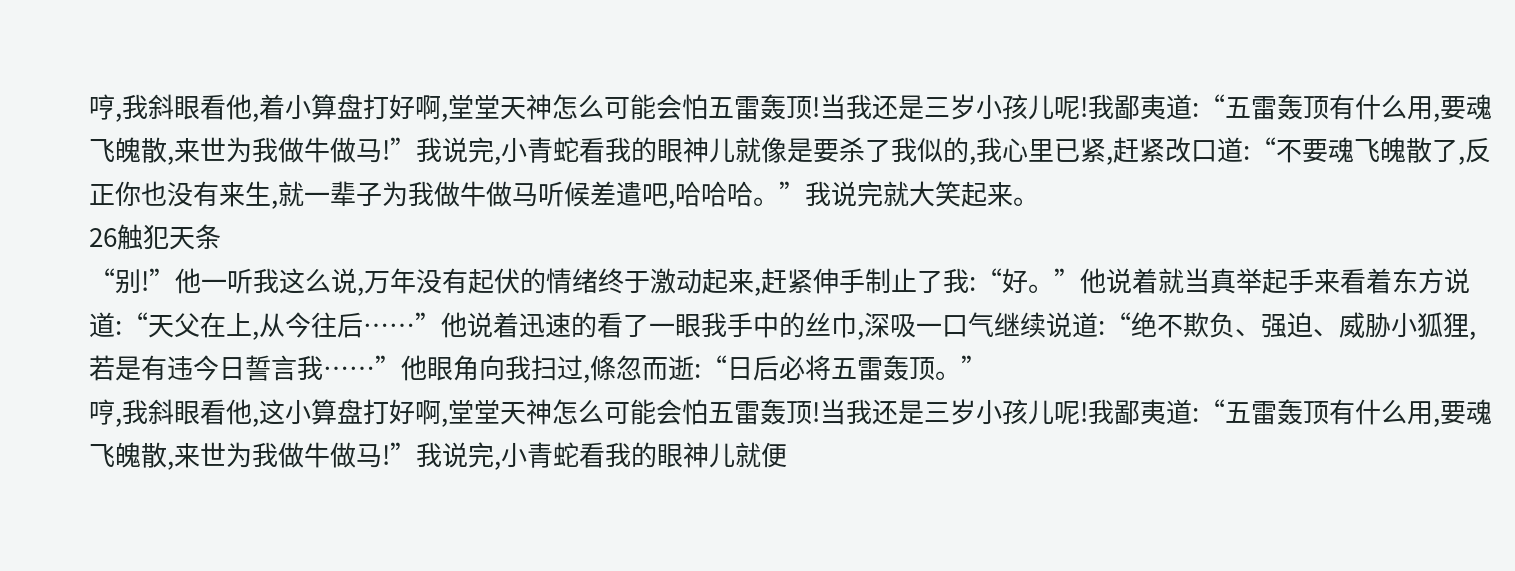哼,我斜眼看他,着小算盘打好啊,堂堂天神怎么可能会怕五雷轰顶!当我还是三岁小孩儿呢!我鄙夷道:“五雷轰顶有什么用,要魂飞魄散,来世为我做牛做马!”我说完,小青蛇看我的眼神儿就像是要杀了我似的,我心里已紧,赶紧改口道:“不要魂飞魄散了,反正你也没有来生,就一辈子为我做牛做马听候差遣吧,哈哈哈。”我说完就大笑起来。
26触犯天条
“别!”他一听我这么说,万年没有起伏的情绪终于激动起来,赶紧伸手制止了我:“好。”他说着就当真举起手来看着东方说道:“天父在上,从今往后……”他说着迅速的看了一眼我手中的丝巾,深吸一口气继续说道:“绝不欺负、强迫、威胁小狐狸,若是有违今日誓言我……”他眼角向我扫过,條忽而逝:“日后必将五雷轰顶。”
哼,我斜眼看他,这小算盘打好啊,堂堂天神怎么可能会怕五雷轰顶!当我还是三岁小孩儿呢!我鄙夷道:“五雷轰顶有什么用,要魂飞魄散,来世为我做牛做马!”我说完,小青蛇看我的眼神儿就便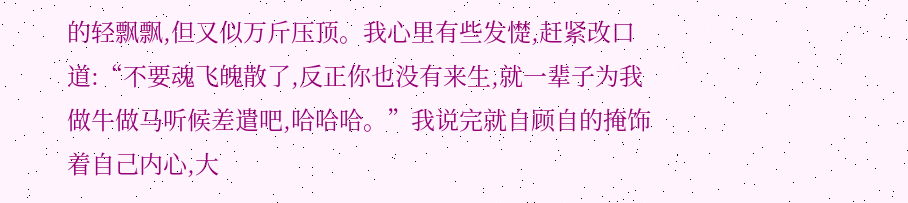的轻飘飘,但又似万斤压顶。我心里有些发憷,赶紧改口道:“不要魂飞魄散了,反正你也没有来生,就一辈子为我做牛做马听候差遣吧,哈哈哈。”我说完就自顾自的掩饰着自己内心,大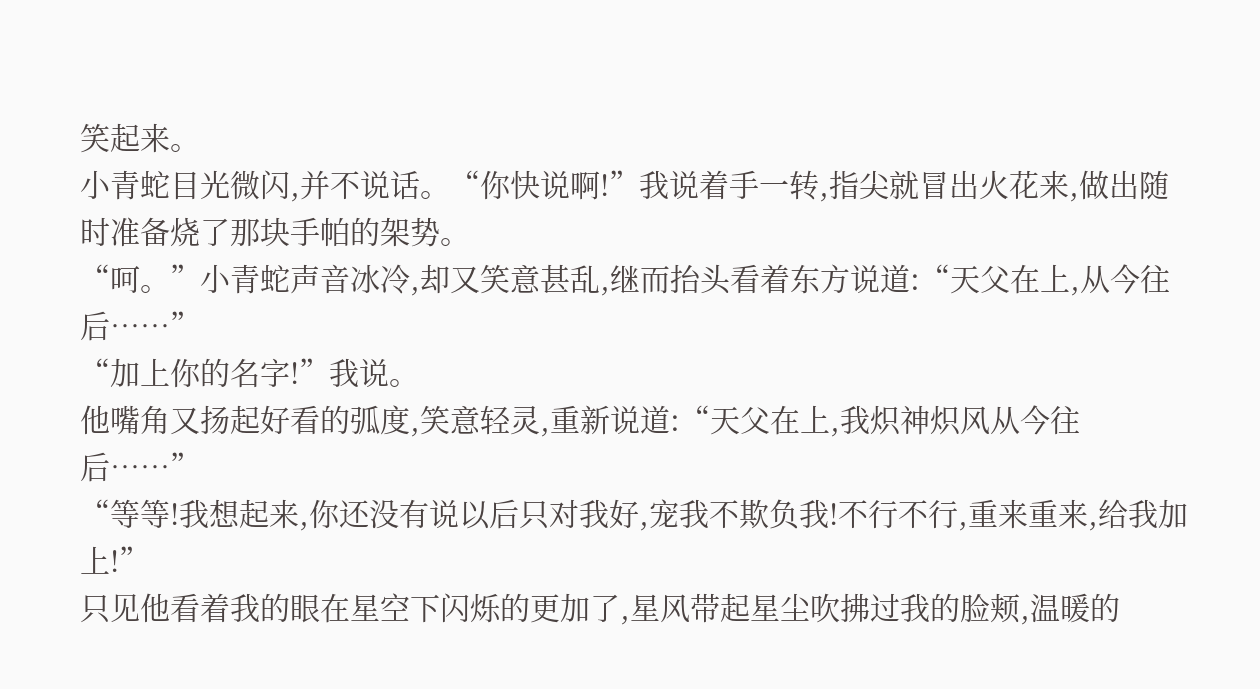笑起来。
小青蛇目光微闪,并不说话。“你快说啊!”我说着手一转,指尖就冒出火花来,做出随时准备烧了那块手帕的架势。
“呵。”小青蛇声音冰冷,却又笑意甚乱,继而抬头看着东方说道:“天父在上,从今往后……”
“加上你的名字!”我说。
他嘴角又扬起好看的弧度,笑意轻灵,重新说道:“天父在上,我炽神炽风从今往后……”
“等等!我想起来,你还没有说以后只对我好,宠我不欺负我!不行不行,重来重来,给我加上!”
只见他看着我的眼在星空下闪烁的更加了,星风带起星尘吹拂过我的脸颊,温暖的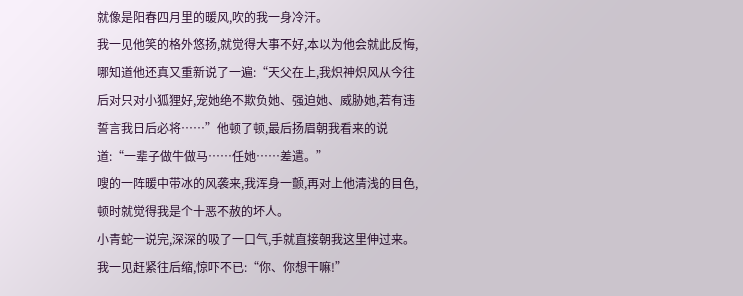就像是阳春四月里的暖风,吹的我一身冷汗。
我一见他笑的格外悠扬,就觉得大事不好,本以为他会就此反悔,哪知道他还真又重新说了一遍:“天父在上,我炽神炽风从今往后对只对小狐狸好,宠她绝不欺负她、强迫她、威胁她,若有违誓言我日后必将……”他顿了顿,最后扬眉朝我看来的说道:“一辈子做牛做马……任她……差遣。”
嗖的一阵暖中带冰的风袭来,我浑身一颤,再对上他清浅的目色,顿时就觉得我是个十恶不赦的坏人。
小青蛇一说完,深深的吸了一口气,手就直接朝我这里伸过来。我一见赶紧往后缩,惊吓不已:“你、你想干嘛!”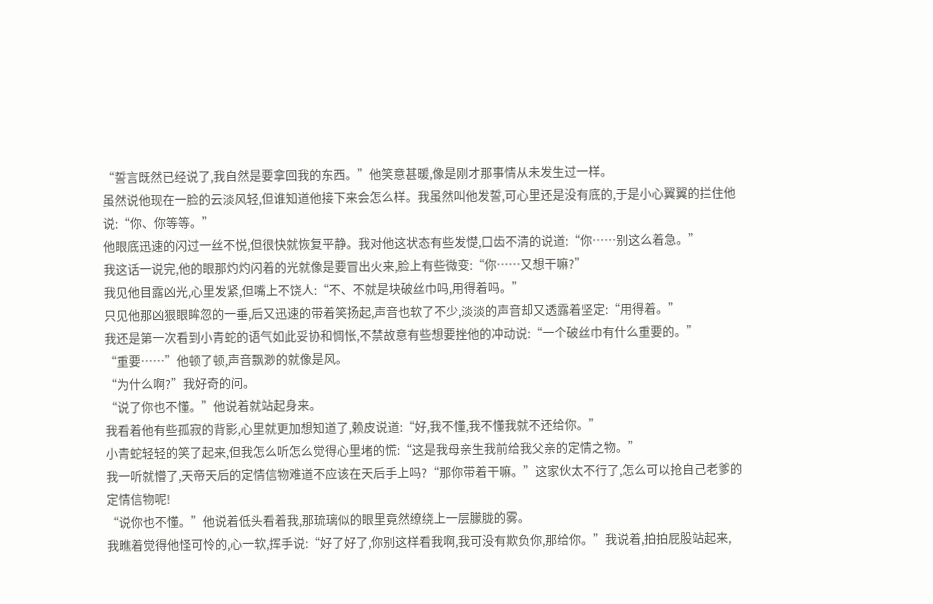“誓言既然已经说了,我自然是要拿回我的东西。”他笑意甚暖,像是刚才那事情从未发生过一样。
虽然说他现在一脸的云淡风轻,但谁知道他接下来会怎么样。我虽然叫他发誓,可心里还是没有底的,于是小心翼翼的拦住他说:“你、你等等。”
他眼底迅速的闪过一丝不悦,但很快就恢复平静。我对他这状态有些发憷,口齿不清的说道:“你……别这么着急。”
我这话一说完,他的眼那灼灼闪着的光就像是要冒出火来,脸上有些微变:“你……又想干嘛?”
我见他目露凶光,心里发紧,但嘴上不饶人:“不、不就是块破丝巾吗,用得着吗。”
只见他那凶狠眼眸忽的一垂,后又迅速的带着笑扬起,声音也软了不少,淡淡的声音却又透露着坚定:“用得着。”
我还是第一次看到小青蛇的语气如此妥协和惆怅,不禁故意有些想要挫他的冲动说:“一个破丝巾有什么重要的。”
“重要……”他顿了顿,声音飘渺的就像是风。
“为什么啊?”我好奇的问。
“说了你也不懂。”他说着就站起身来。
我看着他有些孤寂的背影,心里就更加想知道了,赖皮说道:“好,我不懂,我不懂我就不还给你。”
小青蛇轻轻的笑了起来,但我怎么听怎么觉得心里堵的慌:“这是我母亲生我前给我父亲的定情之物。”
我一听就懵了,天帝天后的定情信物难道不应该在天后手上吗?“那你带着干嘛。”这家伙太不行了,怎么可以抢自己老爹的定情信物呢!
“说你也不懂。”他说着低头看着我,那琉璃似的眼里竟然缭绕上一层朦胧的雾。
我瞧着觉得他怪可怜的,心一软,挥手说:“好了好了,你别这样看我啊,我可没有欺负你,那给你。”我说着,拍拍屁股站起来,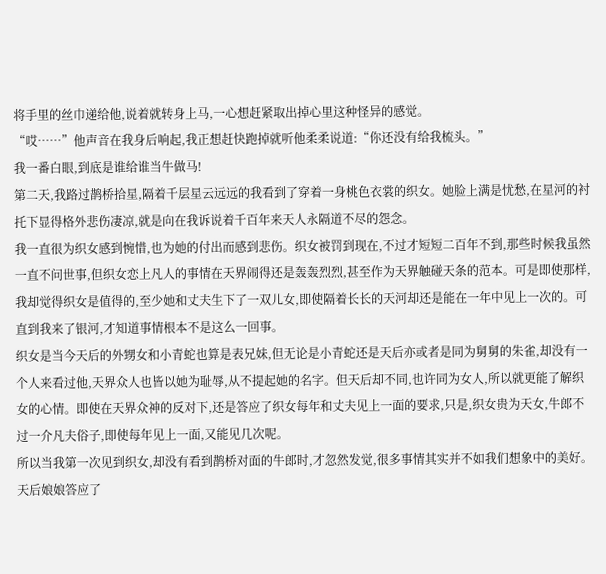将手里的丝巾递给他,说着就转身上马,一心想赶紧取出掉心里这种怪异的感觉。
“哎……”他声音在我身后响起,我正想赶快跑掉就听他柔柔说道:“你还没有给我梳头。”
我一番白眼,到底是谁给谁当牛做马!
第二天,我路过鹊桥拾星,隔着千层星云远远的我看到了穿着一身桃色衣裳的织女。她脸上满是忧愁,在星河的衬托下显得格外悲伤凄凉,就是向在我诉说着千百年来天人永隔道不尽的怨念。
我一直很为织女感到惋惜,也为她的付出而感到悲伤。织女被罚到现在,不过才短短二百年不到,那些时候我虽然一直不问世事,但织女恋上凡人的事情在天界闹得还是轰轰烈烈,甚至作为天界触碰天条的范本。可是即使那样,我却觉得织女是值得的,至少她和丈夫生下了一双儿女,即使隔着长长的天河却还是能在一年中见上一次的。可直到我来了银河,才知道事情根本不是这么一回事。
织女是当今天后的外甥女和小青蛇也算是表兄妹,但无论是小青蛇还是天后亦或者是同为舅舅的朱雀,却没有一个人来看过他,天界众人也皆以她为耻辱,从不提起她的名字。但天后却不同,也许同为女人,所以就更能了解织女的心情。即使在天界众神的反对下,还是答应了织女每年和丈夫见上一面的要求,只是,织女贵为天女,牛郎不过一介凡夫俗子,即使每年见上一面,又能见几次呢。
所以当我第一次见到织女,却没有看到鹊桥对面的牛郎时,才忽然发觉,很多事情其实并不如我们想象中的美好。天后娘娘答应了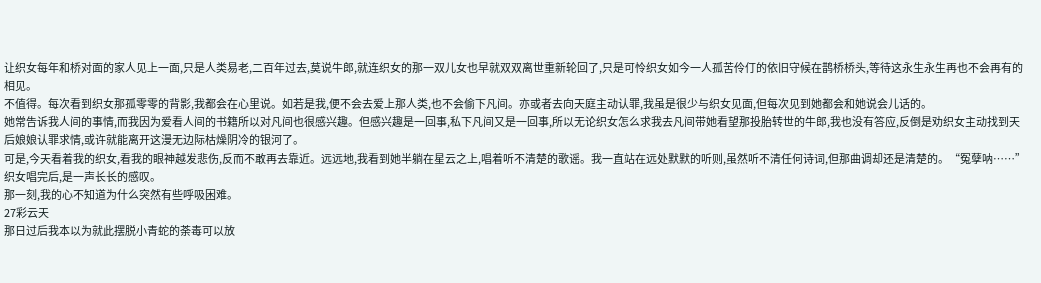让织女每年和桥对面的家人见上一面,只是人类易老,二百年过去,莫说牛郎,就连织女的那一双儿女也早就双双离世重新轮回了,只是可怜织女如今一人孤苦伶仃的依旧守候在鹊桥桥头,等待这永生永生再也不会再有的相见。
不值得。每次看到织女那孤零零的背影,我都会在心里说。如若是我,便不会去爱上那人类,也不会偷下凡间。亦或者去向天庭主动认罪,我虽是很少与织女见面,但每次见到她都会和她说会儿话的。
她常告诉我人间的事情,而我因为爱看人间的书籍所以对凡间也很感兴趣。但感兴趣是一回事,私下凡间又是一回事,所以无论织女怎么求我去凡间带她看望那投胎转世的牛郎,我也没有答应,反倒是劝织女主动找到天后娘娘认罪求情,或许就能离开这漫无边际枯燥阴冷的银河了。
可是,今天看着我的织女,看我的眼神越发悲伤,反而不敢再去靠近。远远地,我看到她半躺在星云之上,唱着听不清楚的歌谣。我一直站在远处默默的听则,虽然听不清任何诗词,但那曲调却还是清楚的。“冤孽呐……”织女唱完后,是一声长长的感叹。
那一刻,我的心不知道为什么突然有些呼吸困难。
27彩云天
那日过后我本以为就此摆脱小青蛇的荼毒可以放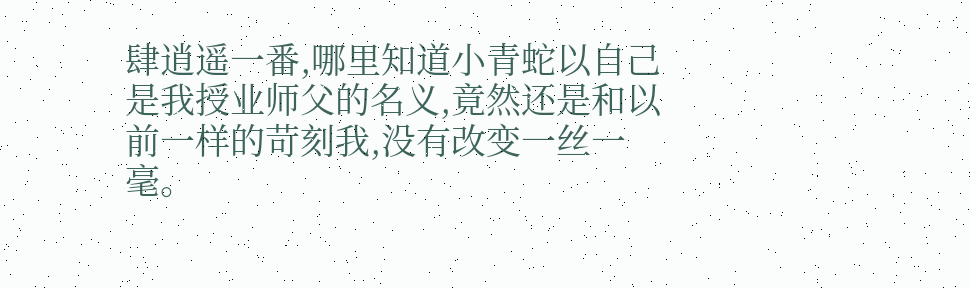肆逍遥一番,哪里知道小青蛇以自己是我授业师父的名义,竟然还是和以前一样的苛刻我,没有改变一丝一毫。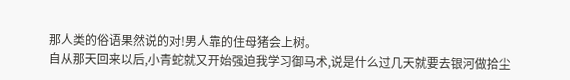那人类的俗语果然说的对!男人靠的住母猪会上树。
自从那天回来以后,小青蛇就又开始强迫我学习御马术,说是什么过几天就要去银河做拾尘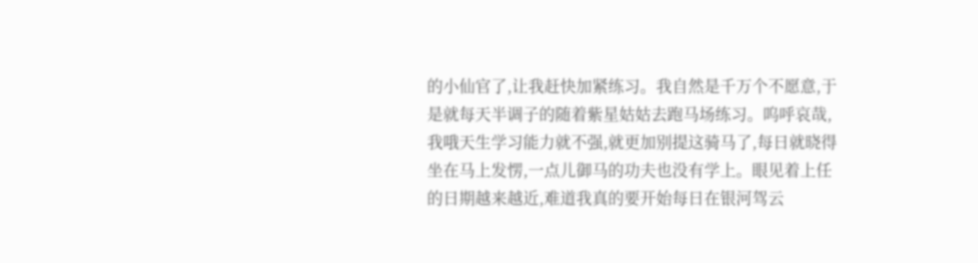的小仙官了,让我赶快加紧练习。我自然是千万个不愿意,于是就每天半调子的随着紫星姑姑去跑马场练习。呜呼哀哉,我哦天生学习能力就不强,就更加别提这骑马了,每日就晓得坐在马上发愣,一点儿御马的功夫也没有学上。眼见着上任的日期越来越近,难道我真的要开始每日在银河驾云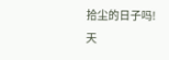拾尘的日子吗!天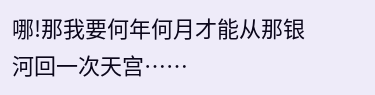哪!那我要何年何月才能从那银河回一次天宫……